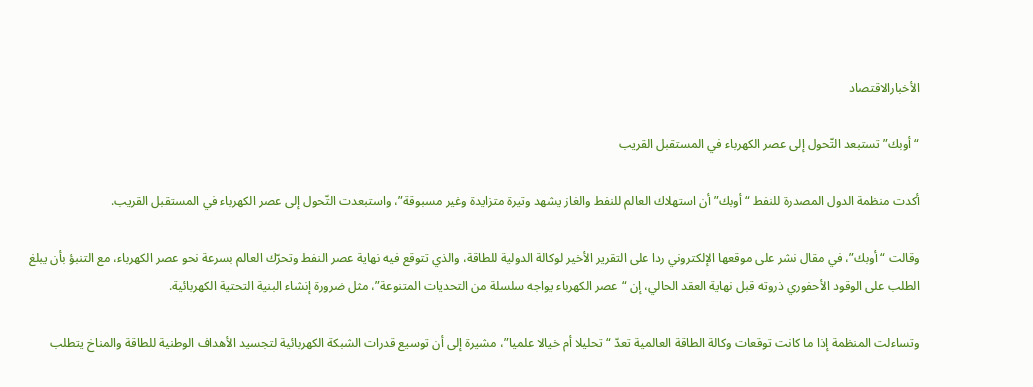الأخبارالاقتصاد

“أوبك” تستبعد التّحول إلى عصر الكهرباء في المستقبل القريب

أكدت منظمة الدول المصدرة للنفط “أوبك” أن استهلاك العالم للنفط والغاز يشهد وتيرة متزايدة وغير مسبوقة”، واستبعدت التّحول إلى عصر الكهرباء في المستقبل القريب.

وقالت “أوبك”، في مقال نشر على موقعها الإلكتروني ردا على التقرير الأخير لوكالة الدولية للطاقة، والذي تتوقع فيه نهاية عصر النفط وتحرّك العالم بسرعة نحو عصر الكهرباء، مع التنبؤ بأن يبلغ الطلب على الوقود الأحفوري ذروته قبل نهاية العقد الحالي، إن “عصر الكهرباء يواجه سلسلة من التحديات المتنوعة”، مثل ضرورة إنشاء البنية التحتية الكهربائية.

وتساءلت المنظمة إذا ما كانت توقعات وكالة الطاقة العالمية تعدّ “تحليلا أم خيالا علميا”، مشيرة إلى أن توسيع قدرات الشبكة الكهربائية لتجسيد الأهداف الوطنية للطاقة والمناخ يتطلب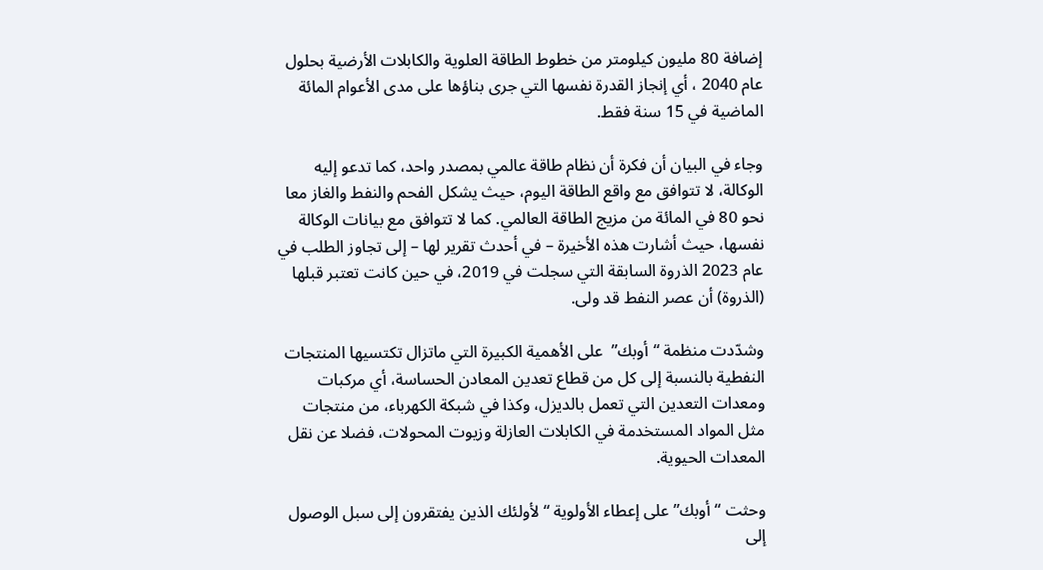إضافة 80 مليون كيلومتر من خطوط الطاقة العلوية والكابلات الأرضية بحلول عام 2040 ، أي إنجاز القدرة نفسها التي جرى بناؤها على مدى الأعوام المائة الماضية في 15 سنة فقط.

وجاء في البيان أن فكرة أن نظام طاقة عالمي بمصدر واحد، كما تدعو إليه الوكالة، لا تتوافق مع واقع الطاقة اليوم، حيث يشكل الفحم والنفط والغاز معا نحو 80 في المائة من مزيج الطاقة العالمي. كما لا تتوافق مع بيانات الوكالة نفسها، حيث أشارت هذه الأخيرة – في أحدث تقرير لها – إلى تجاوز الطلب في عام 2023 الذروة السابقة التي سجلت في 2019، في حين كانت تعتبر قبلها (الذروة) أن عصر النفط قد ولى.

وشدّدت منظمة “أوبك”  على الأهمية الكبيرة التي ماتزال تكتسيها المنتجات النفطية بالنسبة إلى كل من قطاع تعدين المعادن الحساسة، أي مركبات ومعدات التعدين التي تعمل بالديزل، وكذا في شبكة الكهرباء، من منتجات مثل المواد المستخدمة في الكابلات العازلة وزيوت المحولات، فضلا عن نقل المعدات الحيوية.

وحثت “أوبك” على إعطاء الأولوية “لأولئك الذين يفتقرون إلى سبل الوصول إلى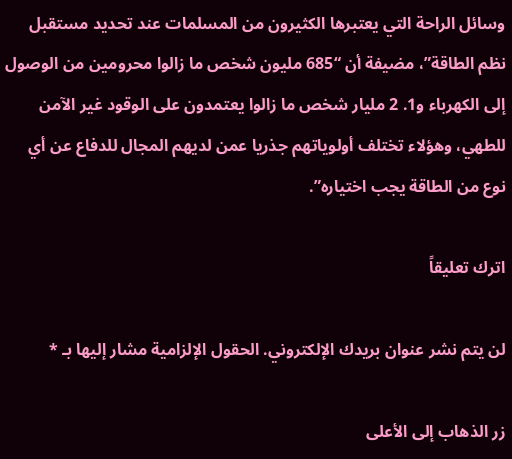وسائل الراحة التي يعتبرها الكثيرون من المسلمات عند تحديد مستقبل نظم الطاقة”، مضيفة أن “685 مليون شخص ما زالوا محرومين من الوصول إلى الكهرباء و1. 2 مليار شخص ما زالوا يعتمدون على الوقود غير الآمن للطهي، وهؤلاء تختلف أولوياتهم جذريا عمن لديهم المجال للدفاع عن أي نوع من الطاقة يجب اختياره”.

اترك تعليقاً

لن يتم نشر عنوان بريدك الإلكتروني. الحقول الإلزامية مشار إليها بـ *

زر الذهاب إلى الأعلى